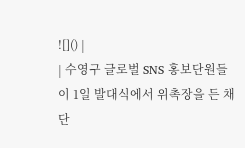![]() |
| 수영구 글로벌 SNS 홍보단원들이 1일 발대식에서 위촉장을 든 채 단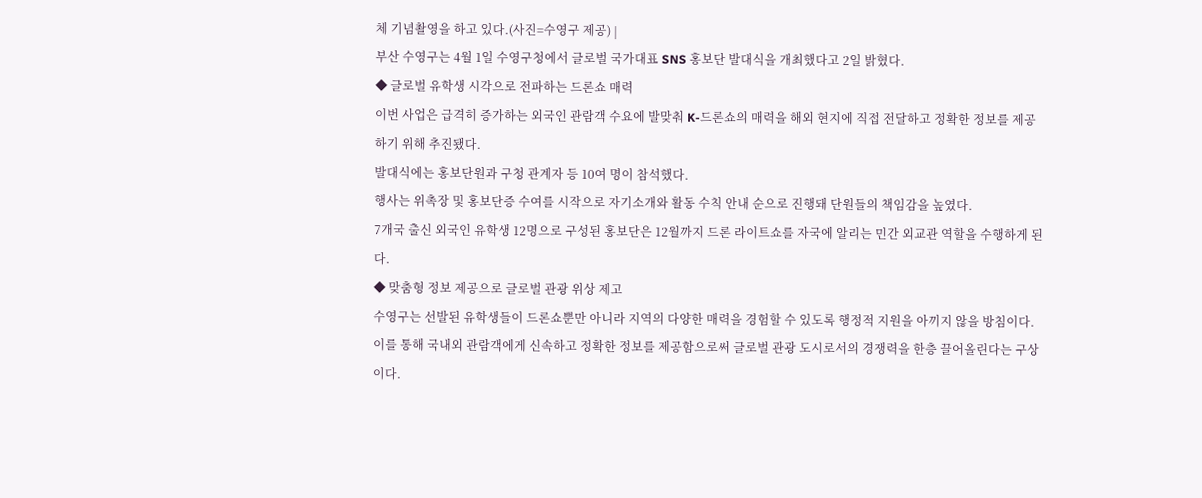체 기념촬영을 하고 있다.(사진=수영구 제공) |
부산 수영구는 4월 1일 수영구청에서 글로벌 국가대표 SNS 홍보단 발대식을 개최했다고 2일 밝혔다.
◆ 글로벌 유학생 시각으로 전파하는 드론쇼 매력
이번 사업은 급격히 증가하는 외국인 관람객 수요에 발맞춰 K-드론쇼의 매력을 해외 현지에 직접 전달하고 정확한 정보를 제공하기 위해 추진됐다.
발대식에는 홍보단원과 구청 관계자 등 10여 명이 참석했다.
행사는 위촉장 및 홍보단증 수여를 시작으로 자기소개와 활동 수칙 안내 순으로 진행돼 단원들의 책임감을 높였다.
7개국 출신 외국인 유학생 12명으로 구성된 홍보단은 12월까지 드론 라이트쇼를 자국에 알리는 민간 외교관 역할을 수행하게 된다.
◆ 맞춤형 정보 제공으로 글로벌 관광 위상 제고
수영구는 선발된 유학생들이 드론쇼뿐만 아니라 지역의 다양한 매력을 경험할 수 있도록 행정적 지원을 아끼지 않을 방침이다.
이를 통해 국내외 관람객에게 신속하고 정확한 정보를 제공함으로써 글로벌 관광 도시로서의 경쟁력을 한층 끌어올린다는 구상이다.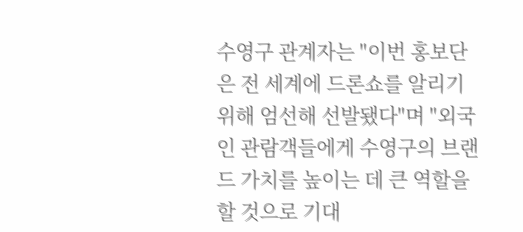수영구 관계자는 "이번 홍보단은 전 세계에 드론쇼를 알리기 위해 엄선해 선발됐다"며 "외국인 관람객들에게 수영구의 브랜드 가치를 높이는 데 큰 역할을 할 것으로 기대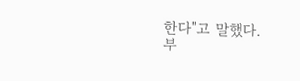한다"고 말했다.
부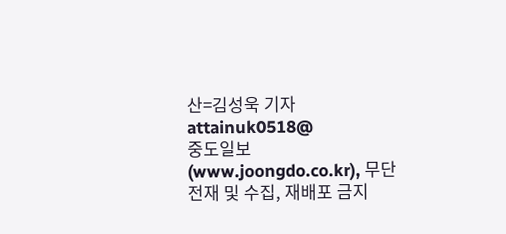산=김성욱 기자 attainuk0518@
중도일보(www.joongdo.co.kr), 무단전재 및 수집, 재배포 금지